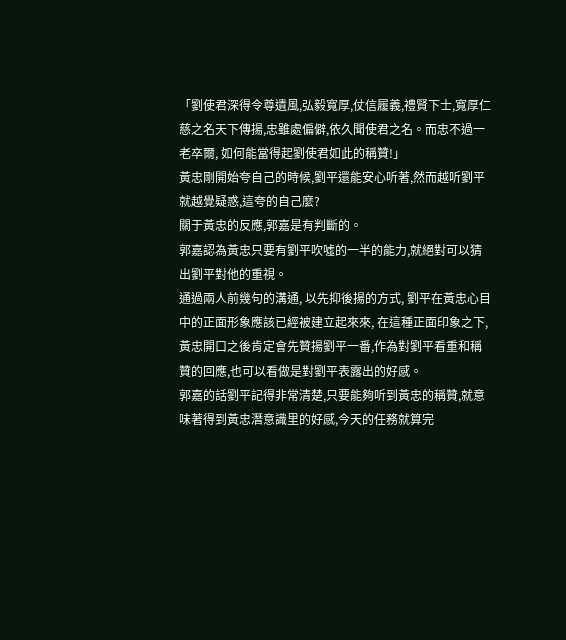「劉使君深得令尊遺風,弘毅寬厚,仗信履義,禮賢下士,寬厚仁慈之名天下傳揚,忠雖處偏僻,依久聞使君之名。而忠不過一老卒爾, 如何能當得起劉使君如此的稱贊!」
黃忠剛開始夸自己的時候,劉平還能安心听著,然而越听劉平就越覺疑惑,這夸的自己麼?
關于黃忠的反應,郭嘉是有判斷的。
郭嘉認為黃忠只要有劉平吹噓的一半的能力,就絕對可以猜出劉平對他的重視。
通過兩人前幾句的溝通, 以先抑後揚的方式, 劉平在黃忠心目中的正面形象應該已經被建立起來來, 在這種正面印象之下,黃忠開口之後肯定會先贊揚劉平一番,作為對劉平看重和稱贊的回應,也可以看做是對劉平表露出的好感。
郭嘉的話劉平記得非常清楚,只要能夠听到黃忠的稱贊,就意味著得到黃忠潛意識里的好感,今天的任務就算完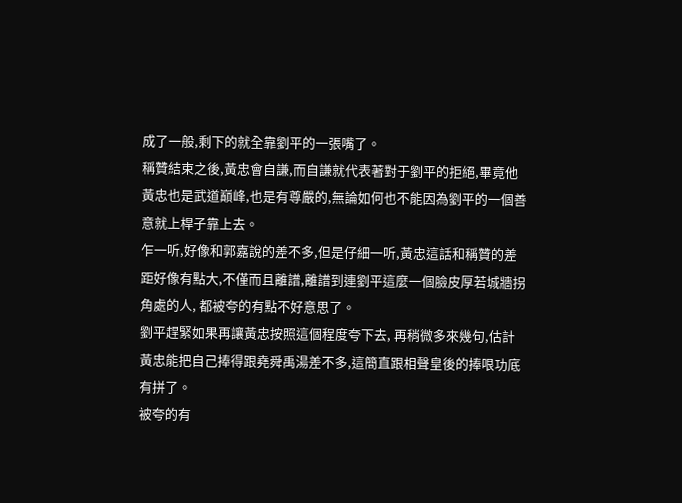成了一般,剩下的就全靠劉平的一張嘴了。
稱贊結束之後,黃忠會自謙,而自謙就代表著對于劉平的拒絕,畢竟他黃忠也是武道巔峰,也是有尊嚴的,無論如何也不能因為劉平的一個善意就上桿子靠上去。
乍一听,好像和郭嘉說的差不多,但是仔細一听,黃忠這話和稱贊的差距好像有點大,不僅而且離譜,離譜到連劉平這麼一個臉皮厚若城牆拐角處的人, 都被夸的有點不好意思了。
劉平趕緊如果再讓黃忠按照這個程度夸下去, 再稍微多來幾句,估計黃忠能把自己捧得跟堯舜禹湯差不多,這簡直跟相聲皇後的捧哏功底有拼了。
被夸的有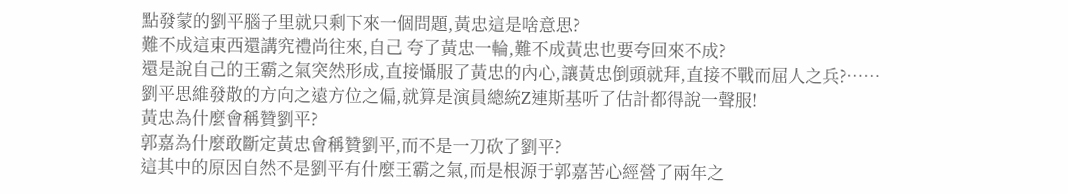點發蒙的劉平腦子里就只剩下來一個問題,黃忠這是啥意思?
難不成這東西還講究禮尚往來,自己 夸了黃忠一輪,難不成黃忠也要夸回來不成?
還是說自己的王霸之氣突然形成,直接懾服了黃忠的內心,讓黃忠倒頭就拜,直接不戰而屈人之兵?……
劉平思維發散的方向之遠方位之偏,就算是演員總統Z連斯基听了估計都得說一聲服!
黃忠為什麼會稱贊劉平?
郭嘉為什麼敢斷定黃忠會稱贊劉平,而不是一刀砍了劉平?
這其中的原因自然不是劉平有什麼王霸之氣,而是根源于郭嘉苦心經營了兩年之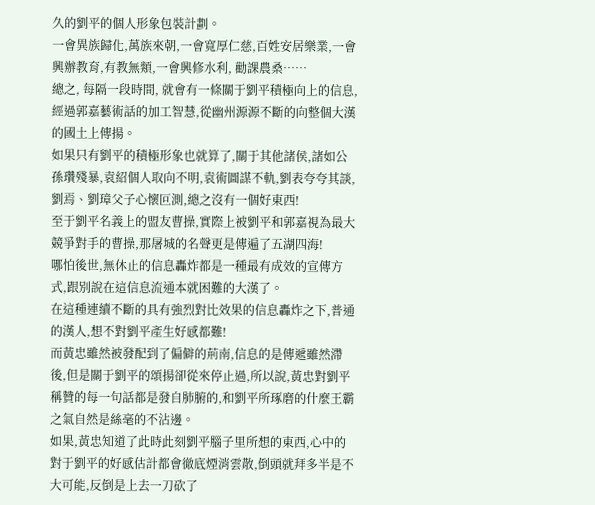久的劉平的個人形象包裝計劃。
一會異族歸化,萬族來朝,一會寬厚仁慈,百姓安居樂業,一會興辦教育,有教無類,一會興修水利, 勸課農桑……
總之, 每隔一段時間, 就會有一條關于劉平積極向上的信息,經過郭嘉藝術話的加工智慧,從幽州源源不斷的向整個大漢的國土上傳揚。
如果只有劉平的積極形象也就算了,關于其他諸侯,諸如公孫瓚殘暴,袁紹個人取向不明,袁術圖謀不軌,劉表夸夸其談,劉焉、劉璋父子心懷叵測,總之沒有一個好東西!
至于劉平名義上的盟友曹操,實際上被劉平和郭嘉視為最大競爭對手的曹操,那屠城的名聲更是傳遍了五湖四海!
哪怕後世,無休止的信息轟炸都是一種最有成效的宣傳方式,跟別說在這信息流通本就困難的大漢了。
在這種連續不斷的具有強烈對比效果的信息轟炸之下,普通的漢人,想不對劉平產生好感都難!
而黃忠雖然被發配到了偏僻的荊南,信息的是傳遞雖然滯後,但是關于劉平的頌揚卻從來停止過,所以說,黃忠對劉平稱贊的每一句話都是發自肺腑的,和劉平所琢磨的什麼王霸之氣自然是絲毫的不沾邊。
如果,黃忠知道了此時此刻劉平腦子里所想的東西,心中的對于劉平的好感估計都會徹底煙消雲散,倒頭就拜多半是不大可能,反倒是上去一刀砍了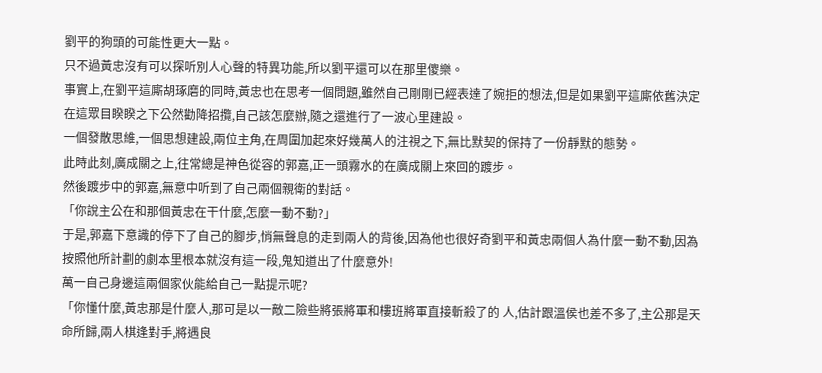劉平的狗頭的可能性更大一點。
只不過黃忠沒有可以探听別人心聲的特異功能,所以劉平還可以在那里傻樂。
事實上,在劉平這廝胡琢磨的同時,黃忠也在思考一個問題,雖然自己剛剛已經表達了婉拒的想法,但是如果劉平這廝依舊決定在這眾目睽睽之下公然勸降招攬,自己該怎麼辦,隨之還進行了一波心里建設。
一個發散思維,一個思想建設,兩位主角,在周圍加起來好幾萬人的注視之下,無比默契的保持了一份靜默的態勢。
此時此刻,廣成關之上,往常總是神色從容的郭嘉,正一頭霧水的在廣成關上來回的踱步。
然後踱步中的郭嘉,無意中听到了自己兩個親衛的對話。
「你說主公在和那個黃忠在干什麼,怎麼一動不動?」
于是,郭嘉下意識的停下了自己的腳步,悄無聲息的走到兩人的背後,因為他也很好奇劉平和黃忠兩個人為什麼一動不動,因為按照他所計劃的劇本里根本就沒有這一段,鬼知道出了什麼意外!
萬一自己身邊這兩個家伙能給自己一點提示呢?
「你懂什麼,黃忠那是什麼人,那可是以一敵二險些將張將軍和樓班將軍直接斬殺了的 人,估計跟溫侯也差不多了,主公那是天命所歸,兩人棋逢對手,將遇良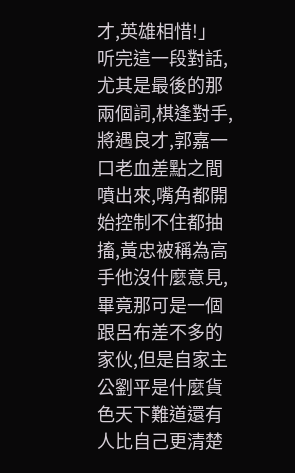才,英雄相惜!」
听完這一段對話,尤其是最後的那兩個詞,棋逢對手,將遇良才,郭嘉一口老血差點之間噴出來,嘴角都開始控制不住都抽搐,黃忠被稱為高手他沒什麼意見,畢竟那可是一個跟呂布差不多的家伙,但是自家主公劉平是什麼貨色天下難道還有人比自己更清楚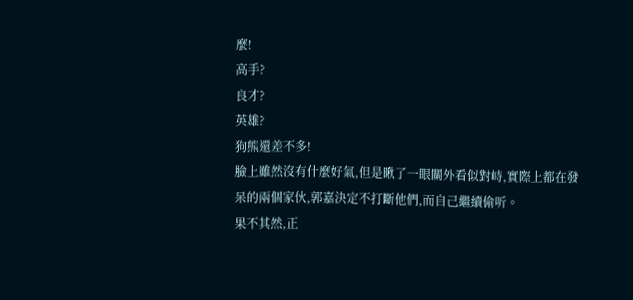麼!
高手?
良才?
英雄?
狗熊還差不多!
臉上雖然沒有什麼好氣,但是瞅了一眼關外看似對峙,實際上都在發呆的兩個家伙,郭嘉決定不打斷他們,而自己繼續偷听。
果不其然,正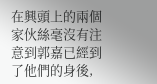在興頭上的兩個家伙絲毫沒有注意到郭嘉已經到了他們的身後,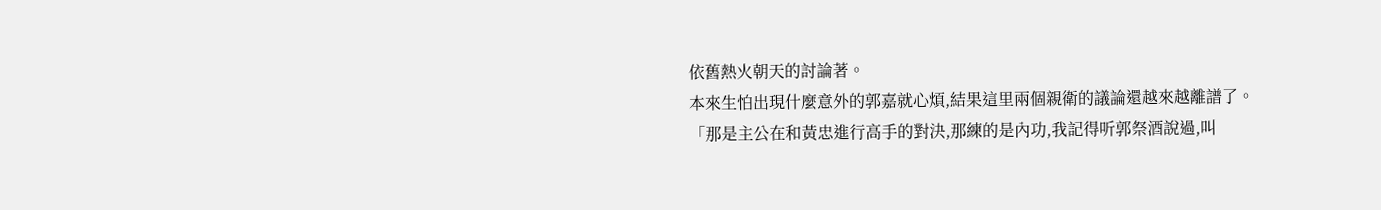依舊熱火朝天的討論著。
本來生怕出現什麼意外的郭嘉就心煩,結果這里兩個親衛的議論還越來越離譜了。
「那是主公在和黃忠進行高手的對決,那練的是內功,我記得听郭祭酒說過,叫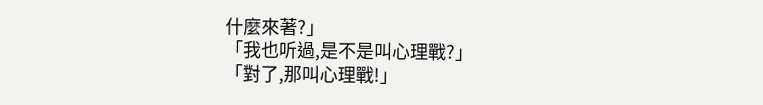什麼來著?」
「我也听過,是不是叫心理戰?」
「對了,那叫心理戰!」